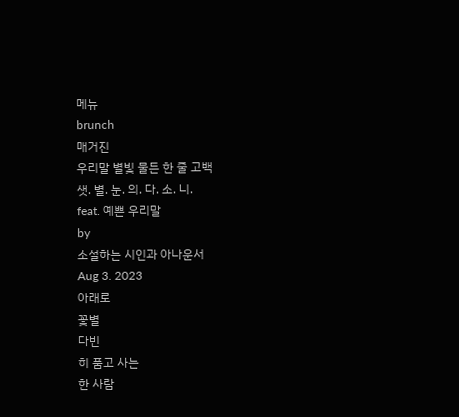메뉴
brunch
매거진
우리말 별빛 물든 한 줄 고백
샛. 별. 눈. 의. 다. 소. 니.
feat. 예쁜 우리말
by
소설하는 시인과 아나운서
Aug 3. 2023
아래로
꽃별
다빈
히 품고 사는
한 사람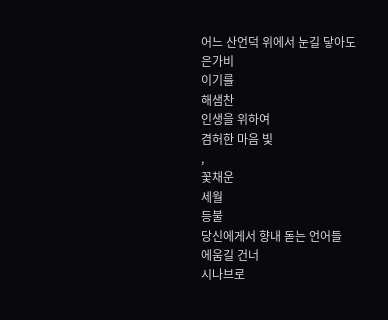어느 산언덕 위에서 눈길 닿아도
은가비
이기를
해샘찬
인생을 위하여
겸허한 마음 빛
,
꽃채운
세월
등불
당신에게서 향내 돋는 언어들
에움길 건너
시나브로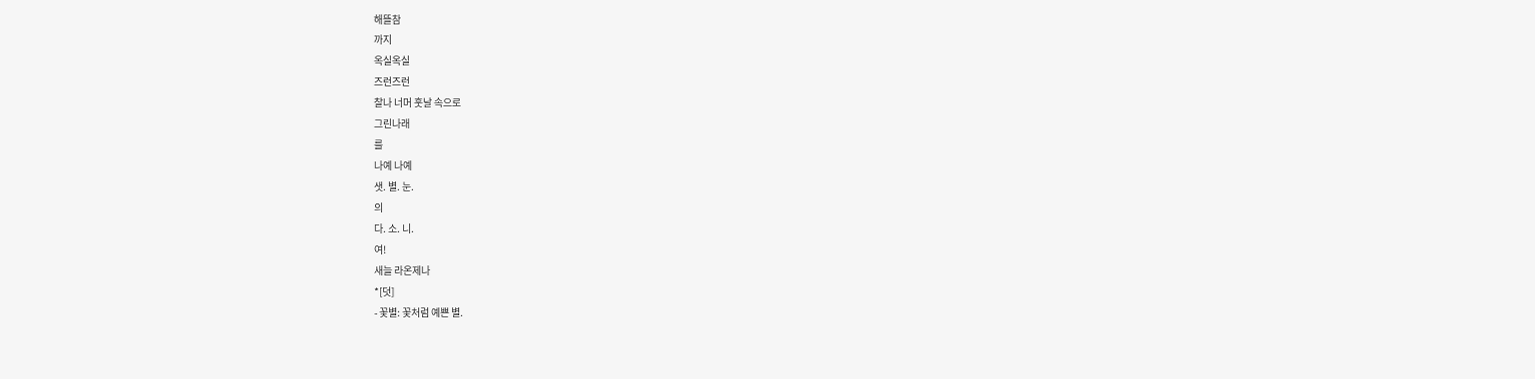해뜰참
까지
옥실옥실
즈런즈런
찰나 너머 훗날 속으로
그린나래
를
나예 나예
샛. 별. 눈.
의
다. 소. 니.
여!
새늘 라온제나
*[덧]
- 꽃별: 꽃처럼 예쁜 별.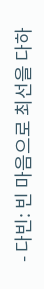- 다빈: 빈 마음으로 최선을 다하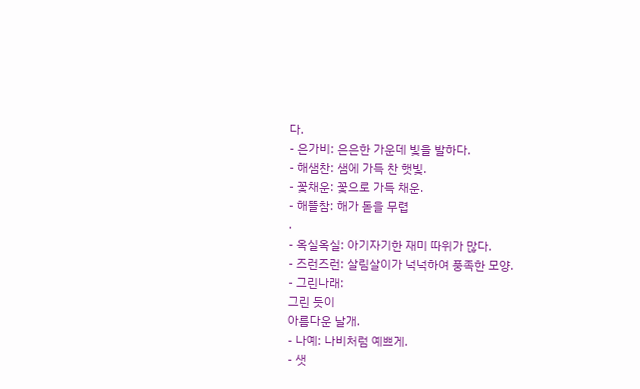다.
- 은가비: 은은한 가운데 빛을 발하다.
- 해샘찬: 샘에 가득 찬 햇빛.
- 꽃채운: 꽃으로 가득 채운.
- 해뜰참: 해가 돋을 무렵
.
- 옥실옥실: 아기자기한 재미 따위가 많다.
- 즈런즈런: 살림살이가 넉넉하여 풍족한 모양.
- 그린나래:
그린 듯이
아름다운 날개.
- 나예: 나비처럼 예쁘게.
- 샛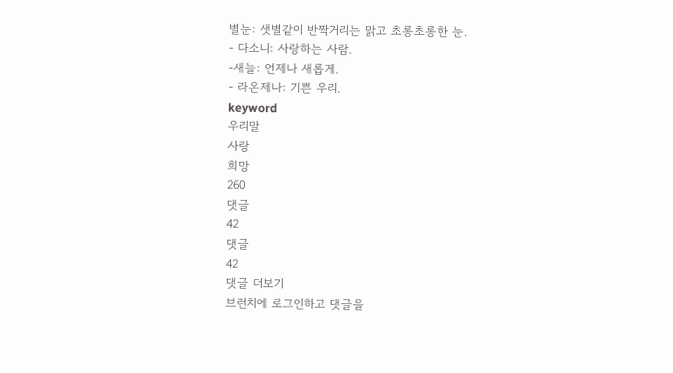별눈: 샛별같이 반짝거리는 맑고 초롱초롱한 눈.
- 다소니: 사랑하는 사람.
-새늘: 언제나 새롭게.
- 라온제나: 기쁜 우리.
keyword
우리말
사랑
희망
260
댓글
42
댓글
42
댓글 더보기
브런치에 로그인하고 댓글을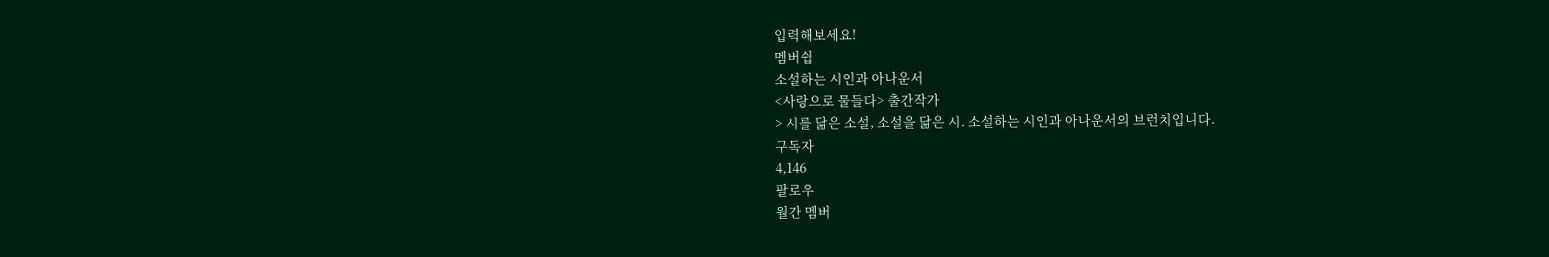입력해보세요!
멤버쉽
소설하는 시인과 아나운서
<사랑으로 물들다> 출간작가
> 시를 닮은 소설, 소설을 닮은 시. 소설하는 시인과 아나운서의 브런치입니다.
구독자
4,146
팔로우
월간 멤버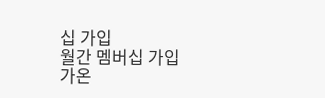십 가입
월간 멤버십 가입
가온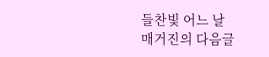들찬빛 어느 날
매거진의 다음글